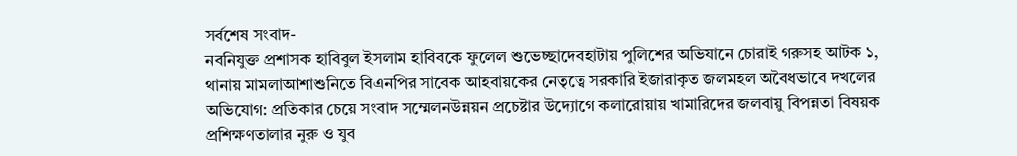সর্বশেষ সংবাদ-
নবনিযুক্ত প্রশাসক হাবিবুল ইসলাম হাবিবকে ফুলেল শুভেচ্ছাদেবহাটায় পুলিশের অভিযানে চোরাই গরুসহ আটক ১, থানায় মামলাআশাশুনিতে বিএনপির সাবেক আহবায়কের নেতৃত্বে সরকারি ইজারাকৃত জলমহল অবৈধভাবে দখলের অভিযোগ: প্রতিকার চেয়ে সংবাদ সম্মেলনউন্নয়ন প্রচেষ্টার উদ্যোগে কলারোয়ায় খামারিদের জলবায়ু বিপন্নতা বিষয়ক প্রশিক্ষণতালার নুরু ও যুব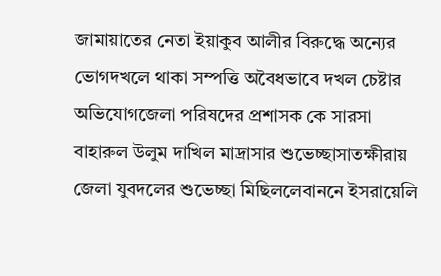জামায়াতের নেতা ইয়াকুব আলীর বিরুদ্ধে অন্যের ভোগদখলে থাকা সম্পত্তি অবৈধভাবে দখল চেষ্টার অভিযোগজেলা পরিষদের প্রশাসক কে সারসা বাহারুল উলুম দাখিল মাদ্রাসার শুভেচ্ছাসাতক্ষীরায় জেলা যুবদলের শুভেচ্ছা মিছিললেবাননে ইসরায়েলি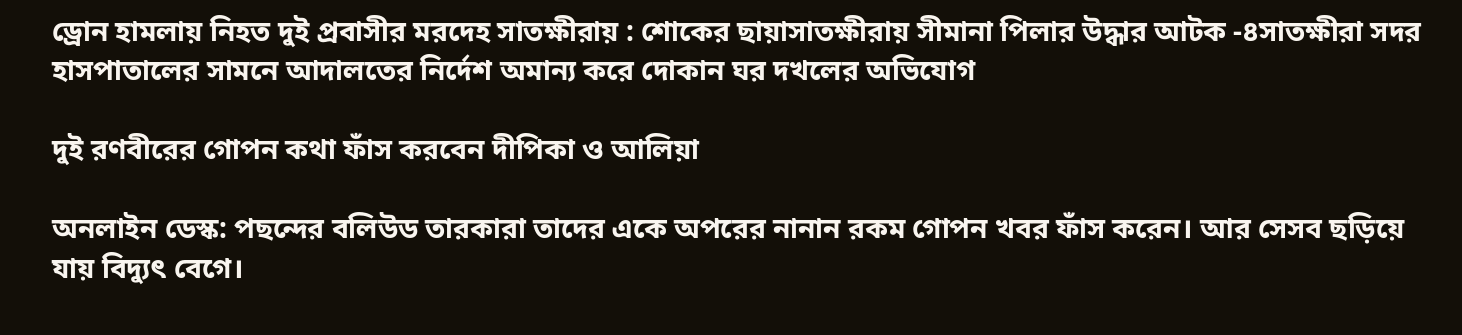ড্রোন হামলায় নিহত দুই প্রবাসীর মরদেহ সাতক্ষীরায় : শোকের ছায়াসাতক্ষীরায় সীমানা পিলার উদ্ধার আটক -৪সাতক্ষীরা সদর হাসপাতালের সামনে আদালতের নির্দেশ অমান্য করে দোকান ঘর দখলের অভিযোগ

দুই রণবীরের গোপন কথা ফাঁস করবেন দীপিকা ও আলিয়া

অনলাইন ডেস্ক: পছন্দের বলিউড তারকারা তাদের একে অপরের নানান রকম গোপন খবর ফাঁস করেন। আর সেসব ছড়িয়ে যায় বিদ্যুৎ বেগে।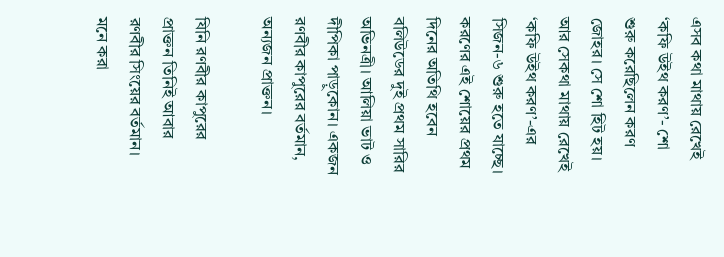এসব কথা মাথায় রেখেই ‘কফি উইথ করণ’- শো শুরু করেছিলেন করণ জোহর। সে শো হিট হয়। আর সেকথা মাথায় রেখেই ‘কফি উইথ করণ’-এর সিজন-৬ শুরু হতে যাচ্ছে। করণের এই শোয়ের প্রথম দিনের অতিথি হবেন বলিউডের দুই প্রথম সারির অভিনত্রী। আলিয়া ভাট ও দীপিকা পাড়ুকোন। একজন রণবীর কাপুরের বর্তমান, অন্যজন প্রাক্তন।

যিনি রণবীর কাপুরের প্রাক্তন তিনিই আবার রণবীর সিংয়ের বর্তমান। মনে করা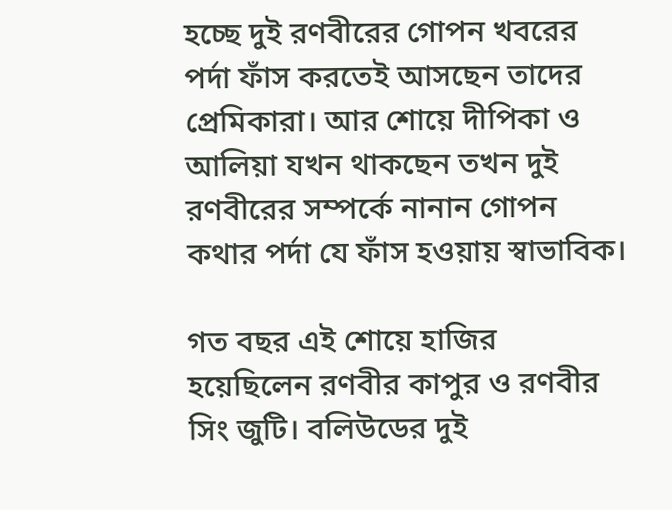হচ্ছে দুই রণবীরের গোপন খবরের পর্দা ফাঁস করতেই আসছেন তাদের প্রেমিকারা। আর শোয়ে দীপিকা ও আলিয়া যখন থাকছেন তখন দুই রণবীরের সম্পর্কে নানান গোপন কথার পর্দা যে ফাঁস হওয়ায় স্বাভাবিক।

গত বছর এই শোয়ে হাজির হয়েছিলেন রণবীর কাপুর ও রণবীর সিং জুটি। বলিউডের দুই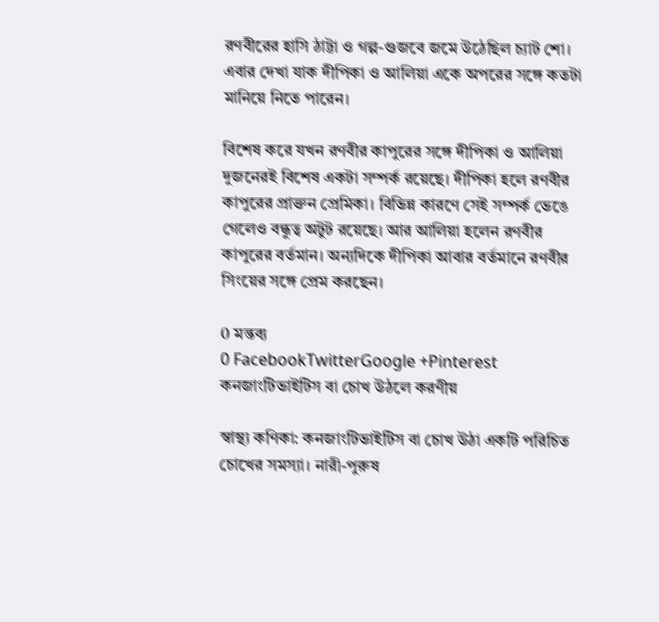রণবীরের হাসি ঠাট্টা ও গল্প-গুজবে জমে উঠেছিল চ্যাট শো। এবার দেখা যাক দীপিকা ও আলিয়া একে অপরের সঙ্গে কতটা মানিয়ে নিতে পারেন।

বিশেষ করে যখন রণবীর কাপুরের সঙ্গে দীপিকা ও আলিয়া দুজনেরই বিশেষ একটা সম্পর্ক রয়েছে। দীপিকা হলে রণবীর কাপুরের প্রাক্তন প্রেমিকা। বিভিন্ন কারণে সেই সম্পর্ক ভেঙে গেলেও বন্ধুত্ব অটুট রয়েছে। আর আলিয়া হলেন রণবীর কাপুরের বর্তমান। অন্যদিকে দীপিকা আবার বর্তমানে রণবীর সিংয়ের সঙ্গে প্রেম করছেন।

0 মন্তব্য
0 FacebookTwitterGoogle +Pinterest
কনজাংটিভাইটিস বা চোখ উঠলে করণীয়

স্বাস্থ্য কণিকা: কনজাংটিভাইটিস বা চোখ উঠা একটি পরিচিত চোখের সমস্যা। নারী-পুরুষ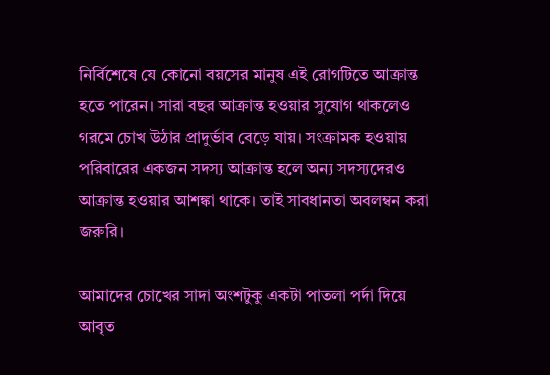নির্বিশেষে যে কোনো বয়সের মানুষ এই রোগটিতে আক্রান্ত হতে পারেন। সারা বছর আক্রান্ত হওয়ার সুযোগ থাকলেও গরমে চোখ উঠার প্রাদুর্ভাব বেড়ে যায়। সংক্রামক হওয়ায় পরিবারের একজন সদস্য আক্রান্ত হলে অন্য সদস্যদেরও আক্রান্ত হওয়ার আশঙ্কা থাকে। তাই সাবধানতা অবলম্বন করা জরুরি।

আমাদের চোখের সাদা অংশটুকু একটা পাতলা পর্দা দিয়ে আবৃত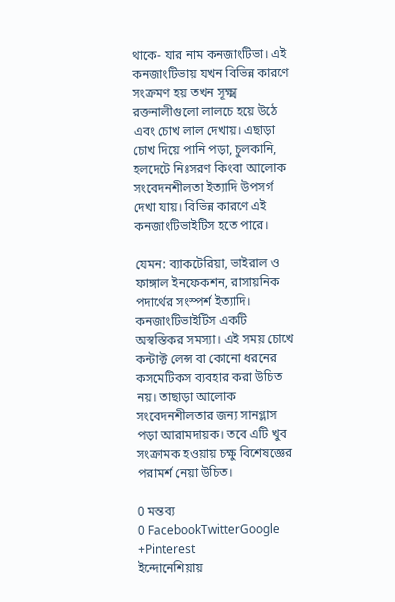থাকে- যার নাম কনজাংটিভা। এই কনজাংটিভায় যখন বিভিন্ন কারণে সংক্রমণ হয় তখন সূক্ষ্ম রক্তনালীগুলো লালচে হয়ে উঠে এবং চোখ লাল দেখায়। এছাড়া চোখ দিয়ে পানি পড়া, চুলকানি, হলদেটে নিঃসরণ কিংবা আলোক সংবেদনশীলতা ইত্যাদি উপসর্গ দেখা যায়। বিভিন্ন কারণে এই কনজাংটিভাইটিস হতে পারে।

যেমন: ব্যাকটেরিয়া, ভাইরাল ও ফাঙ্গাল ইনফেকশন, রাসায়নিক পদার্থের সংস্পর্শ ইত্যাদি। কনজাংটিভাইটিস একটি অস্বস্তিকর সমস্যা। এই সময় চোখে কন্টাক্ট লেন্স বা কোনো ধরনের কসমেটিকস ব্যবহার করা উচিত নয়। তাছাড়া আলোক সংবেদনশীলতার জন্য সানগ্লাস পড়া আরামদায়ক। তবে এটি খুব সংক্রামক হওয়ায় চক্ষু বিশেষজ্ঞের পরামর্শ নেয়া উচিত।

0 মন্তব্য
0 FacebookTwitterGoogle +Pinterest
ইন্দোনেশিয়ায়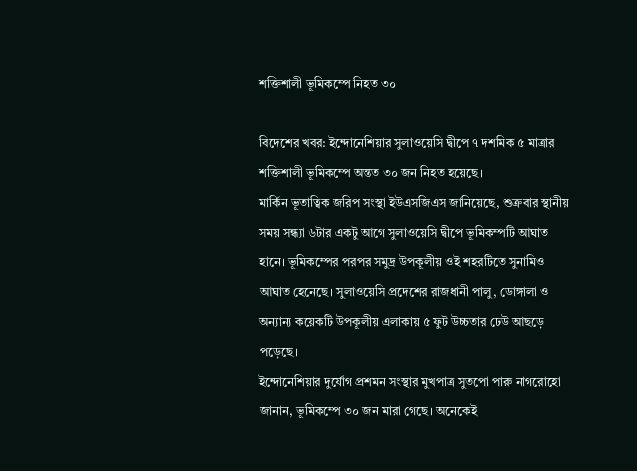শক্তিশালী ভূমিকম্পে নিহত ৩০

বিদেশের খবর: ইন্দোনেশিয়ার সুলাওয়েসি দ্বীপে ৭ দশমিক ৫ মাত্রার শক্তিশালী ভূমিকম্পে অন্তত ৩০ জন নিহত হয়েছে।
মার্কিন ভূতাত্বিক জরিপ সংস্থা ইউএসজিএস জানিয়েছে, শুক্রবার স্থানীয় সময় সন্ধ্যা ৬টার একটু আগে সুলাওয়েসি দ্বীপে ভূমিকম্পটি আঘাত হানে। ভূমিকম্পের পরপর সমুদ্র উপকূলীয় ওই শহরটিতে সুনামিও আঘাত হেনেছে। সুলাওয়েসি প্রদেশের রাজধানী পালু, ডোঙ্গালা ও অন্যান্য কয়েকটি উপকূলীয় এলাকায় ৫ ফুট উচ্চতার ঢেউ আছড়ে পড়েছে।
ইন্দোনেশিয়ার দুর্যোগ প্রশমন সংস্থার মুখপাত্র সুতপো পারু নাগরোহো জানান, ভূমিকম্পে ৩০ জন মারা গেছে। অনেকেই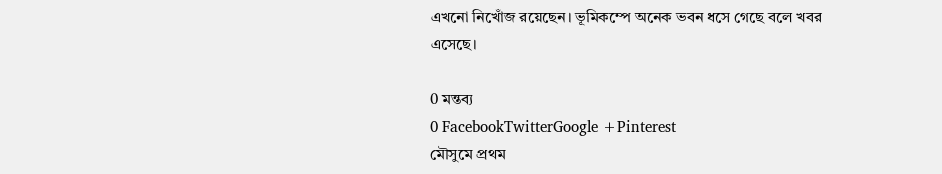এখনো নিখোঁজ রয়েছেন। ভূমিকম্পে অনেক ভবন ধসে গেছে বলে খবর এসেছে।

0 মন্তব্য
0 FacebookTwitterGoogle +Pinterest
মৌসুমে প্রথম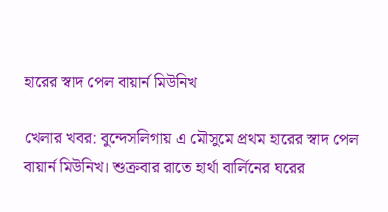হারের স্বাদ পেল বায়ার্ন মিউনিখ

খেলার খবর: বুন্দেসলিগায় এ মৌসুমে প্রথম হারের স্বাদ পেল বায়ার্ন মিউনিখ। শুক্রবার রাতে হার্থা বার্লিনের ঘরের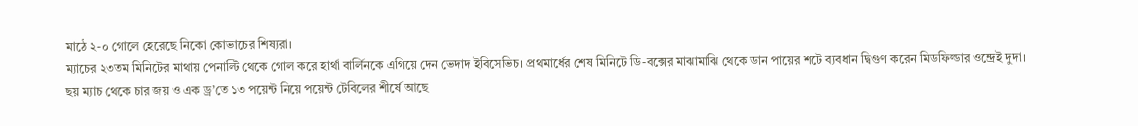মাঠে ২-০ গোলে হেরেছে নিকো কোভাচের শিষ্যরা।
ম্যাচের ২৩তম মিনিটের মাথায় পেনাল্টি থেকে গোল করে হার্থা বার্লিনকে এগিয়ে দেন ভেদাদ ইবিসেভিচ। প্রথমার্ধের শেষ মিনিটে ডি-বক্সের মাঝামাঝি থেকে ডান পায়ের শটে ব্যবধান দ্বিগুণ করেন মিডফিল্ডার ওন্দ্রেই দুদা।
ছয় ম্যাচ থেকে চার জয় ও এক ড্র’তে ১৩ পয়েন্ট নিয়ে পয়েন্ট টেবিলের শীর্ষে আছে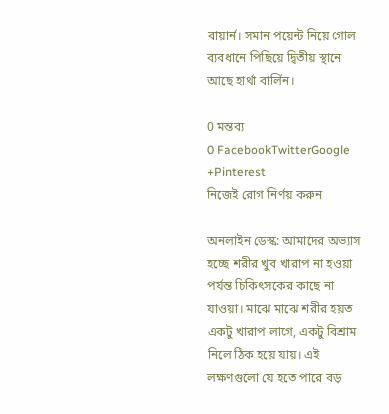বায়ার্ন। সমান পয়েন্ট নিয়ে গোল ব্যবধানে পিছিয়ে দ্বিতীয় স্থানে আছে হার্থা বার্লিন।

0 মন্তব্য
0 FacebookTwitterGoogle +Pinterest
নিজেই রোগ নির্ণয় করুন

অনলাইন ডেস্ক: আমাদের অভ্যাস হচ্ছে শরীর খুব খারাপ না হওয়া পর্যন্ত চিকিৎসকের কাছে না যাওয়া। মাঝে মাঝে শরীর হয়ত একটু খারাপ লাগে, একটু বিশ্রাম নিলে ঠিক হয়ে ‍যায়। এই লক্ষণগুলো যে হতে পারে বড়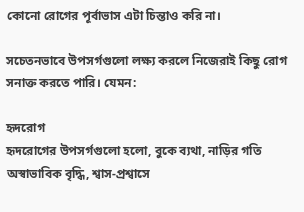কোনো রোগের পূর্বাভাস এটা চিন্তাও করি না।

সচেতনভাবে উপসর্গগুলো লক্ষ্য করলে নিজেরাই কিছু রোগ সনাক্ত করতে পারি। যেমন:

হৃদরোগ
হৃদরোগের উপসর্গগুলো হলো, বুকে ব্যথা, নাড়ির গতি অস্বাভাবিক বৃদ্ধি, শ্বাস-প্রশ্বাসে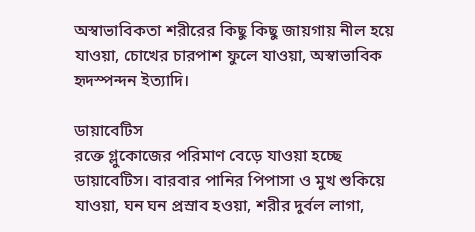অস্বাভাবিকতা শরীরের কিছু কিছু জায়গায় নীল হয়ে যাওয়া, চোখের চারপাশ ফুলে যাওয়া, অস্বাভাবিক হৃদস্পন্দন ইত্যাদি।

ডায়াবেটিস
রক্তে গ্লুকোজের পরিমাণ বেড়ে যাওয়া হচ্ছে ডায়াবেটিস। বারবার পানির পিপাসা ও মুখ শুকিয়ে যাওয়া, ঘন ঘন প্রস্রাব হওয়া, শরীর দুর্বল লাগা,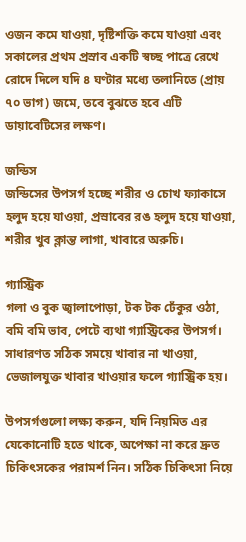ওজন কমে যাওয়া, দৃষ্টিশক্তি কমে যাওয়া এবং সকালের প্রথম প্রস্রাব একটি স্বচ্ছ পাত্রে রেখে রোদে দিলে যদি ৪ ঘণ্টার মধ্যে তলানিতে (প্রায় ৭০ ভাগ) জমে, তবে বুঝতে হবে এটি ডায়াবেটিসের লক্ষণ।

জন্ডিস
জন্ডিসের উপসর্গ হচ্ছে শরীর ও চোখ ফ্যাকাসে হলুদ হয়ে যাওয়া, প্রস্রাবের রঙ হলুদ হয়ে যাওয়া, শরীর খুব ক্লান্ত লাগা, খাবারে অরুচি।

গ্যাস্ট্রিক
গলা ও বুক জ্বালাপোড়া, টক টক ঢেঁকুর ওঠা, বমি বমি ভাব, পেটে ব্যথা গ্যাস্ট্রিকের উপসর্গ। সাধারণত সঠিক সময়ে খাবার না খাওয়া, ভেজালযুক্ত খাবার খাওয়ার ফলে গ্যাস্ট্রিক হয়।

উপসর্গগুলো লক্ষ্য করুন, যদি নিয়মিত এর যেকোনোটি হতে থাকে, অপেক্ষা না করে দ্রুত চিকিৎসকের পরামর্শ নিন। সঠিক চিকিৎসা নিয়ে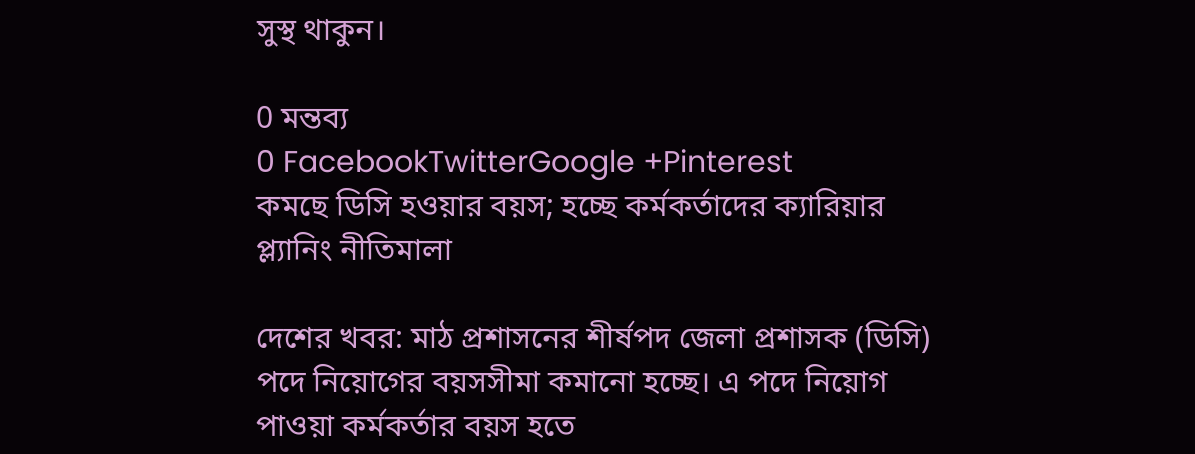সুস্থ থাকুন।

0 মন্তব্য
0 FacebookTwitterGoogle +Pinterest
কমছে ডিসি হওয়ার বয়স; হচ্ছে কর্মকর্তাদের ক্যারিয়ার প্ল্যানিং নীতিমালা

দেশের খবর: মাঠ প্রশাসনের শীর্ষপদ জেলা প্রশাসক (ডিসি) পদে নিয়োগের বয়সসীমা কমানো হচ্ছে। এ পদে নিয়োগ পাওয়া কর্মকর্তার বয়স হতে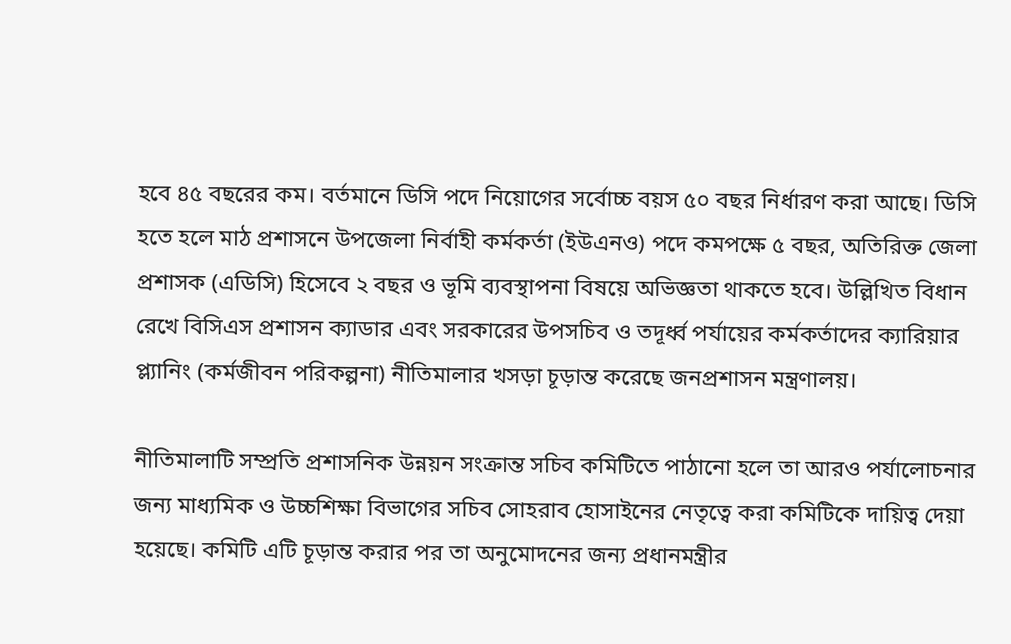হবে ৪৫ বছরের কম। বর্তমানে ডিসি পদে নিয়োগের সর্বোচ্চ বয়স ৫০ বছর নির্ধারণ করা আছে। ডিসি হতে হলে মাঠ প্রশাসনে উপজেলা নির্বাহী কর্মকর্তা (ইউএনও) পদে কমপক্ষে ৫ বছর, অতিরিক্ত জেলা প্রশাসক (এডিসি) হিসেবে ২ বছর ও ভূমি ব্যবস্থাপনা বিষয়ে অভিজ্ঞতা থাকতে হবে। উল্লিখিত বিধান রেখে বিসিএস প্রশাসন ক্যাডার এবং সরকারের উপসচিব ও তদূর্ধ্ব পর্যায়ের কর্মকর্তাদের ক্যারিয়ার প্ল্যানিং (কর্মজীবন পরিকল্পনা) নীতিমালার খসড়া চূড়ান্ত করেছে জনপ্রশাসন মন্ত্রণালয়।

নীতিমালাটি সম্প্রতি প্রশাসনিক উন্নয়ন সংক্রান্ত সচিব কমিটিতে পাঠানো হলে তা আরও পর্যালোচনার জন্য মাধ্যমিক ও উচ্চশিক্ষা বিভাগের সচিব সোহরাব হোসাইনের নেতৃত্বে করা কমিটিকে দায়িত্ব দেয়া হয়েছে। কমিটি এটি চূড়ান্ত করার পর তা অনুমোদনের জন্য প্রধানমন্ত্রীর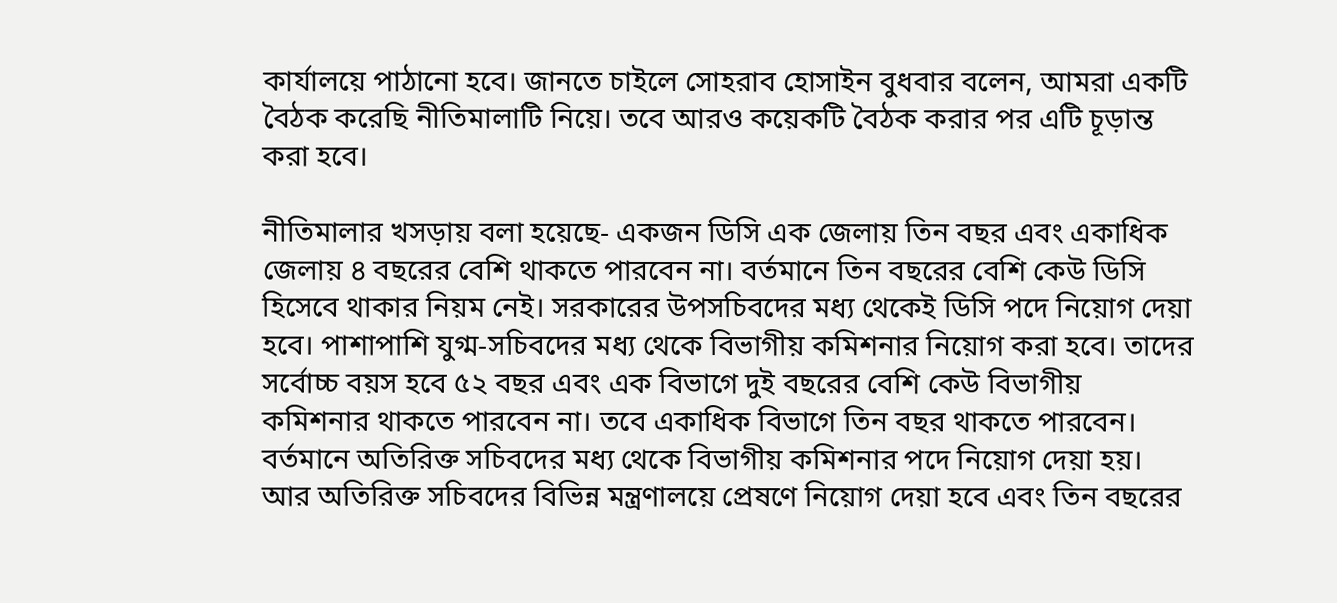কার্যালয়ে পাঠানো হবে। জানতে চাইলে সোহরাব হোসাইন বুধবার বলেন, আমরা একটি বৈঠক করেছি নীতিমালাটি নিয়ে। তবে আরও কয়েকটি বৈঠক করার পর এটি চূড়ান্ত করা হবে।

নীতিমালার খসড়ায় বলা হয়েছে- একজন ডিসি এক জেলায় তিন বছর এবং একাধিক জেলায় ৪ বছরের বেশি থাকতে পারবেন না। বর্তমানে তিন বছরের বেশি কেউ ডিসি হিসেবে থাকার নিয়ম নেই। সরকারের উপসচিবদের মধ্য থেকেই ডিসি পদে নিয়োগ দেয়া হবে। পাশাপাশি যুগ্ম-সচিবদের মধ্য থেকে বিভাগীয় কমিশনার নিয়োগ করা হবে। তাদের সর্বোচ্চ বয়স হবে ৫২ বছর এবং এক বিভাগে দুই বছরের বেশি কেউ বিভাগীয় কমিশনার থাকতে পারবেন না। তবে একাধিক বিভাগে তিন বছর থাকতে পারবেন। বর্তমানে অতিরিক্ত সচিবদের মধ্য থেকে বিভাগীয় কমিশনার পদে নিয়োগ দেয়া হয়। আর অতিরিক্ত সচিবদের বিভিন্ন মন্ত্রণালয়ে প্রেষণে নিয়োগ দেয়া হবে এবং তিন বছরের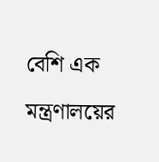বেশি এক মন্ত্রণালয়ের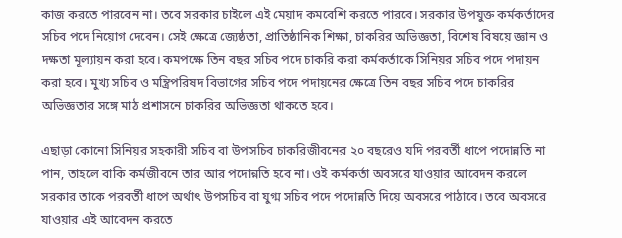কাজ করতে পারবেন না। তবে সরকার চাইলে এই মেয়াদ কমবেশি করতে পারবে। সরকার উপযুক্ত কর্মকর্তাদের সচিব পদে নিয়োগ দেবেন। সেই ক্ষেত্রে জ্যেষ্ঠতা, প্রাতিষ্ঠানিক শিক্ষা, চাকরির অভিজ্ঞতা, বিশেষ বিষয়ে জ্ঞান ও দক্ষতা মূল্যায়ন করা হবে। কমপক্ষে তিন বছর সচিব পদে চাকরি করা কর্মকর্তাকে সিনিয়র সচিব পদে পদায়ন করা হবে। মুখ্য সচিব ও মন্ত্রিপরিষদ বিভাগের সচিব পদে পদায়নের ক্ষেত্রে তিন বছর সচিব পদে চাকরির অভিজ্ঞতার সঙ্গে মাঠ প্রশাসনে চাকরির অভিজ্ঞতা থাকতে হবে।

এছাড়া কোনো সিনিয়র সহকারী সচিব বা উপসচিব চাকরিজীবনের ২০ বছরেও যদি পরবর্তী ধাপে পদোন্নতি না পান, তাহলে বাকি কর্মজীবনে তার আর পদোন্নতি হবে না। ওই কর্মকর্তা অবসরে যাওয়ার আবেদন করলে সরকার তাকে পরবর্তী ধাপে অর্থাৎ উপসচিব বা যুগ্ম সচিব পদে পদোন্নতি দিয়ে অবসরে পাঠাবে। তবে অবসরে যাওয়ার এই আবেদন করতে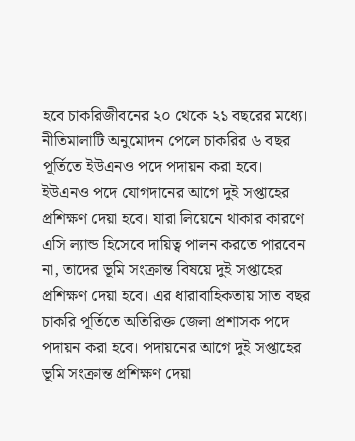হবে চাকরিজীবনের ২০ থেকে ২১ বছরের মধ্যে। নীতিমালাটি অনুমোদন পেলে চাকরির ৬ বছর পূর্তিতে ইউএনও পদে পদায়ন করা হবে। ইউএনও পদে যোগদানের আগে দুই সপ্তাহের প্রশিক্ষণ দেয়া হবে। যারা লিয়েনে থাকার কারণে এসি ল্যান্ড হিসেবে দায়িত্ব পালন করতে পারবেন না, তাদের ভূমি সংক্রান্ত বিষয়ে দুই সপ্তাহের প্রশিক্ষণ দেয়া হবে। এর ধারাবাহিকতায় সাত বছর চাকরি পূর্তিতে অতিরিক্ত জেলা প্রশাসক পদে পদায়ন করা হবে। পদায়নের আগে দুই সপ্তাহের ভূমি সংক্রান্ত প্রশিক্ষণ দেয়া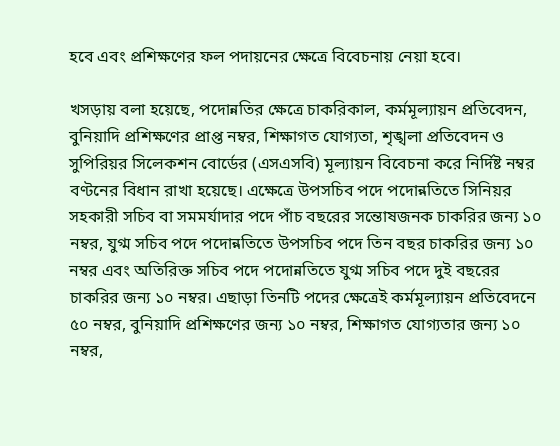হবে এবং প্রশিক্ষণের ফল পদায়নের ক্ষেত্রে বিবেচনায় নেয়া হবে।

খসড়ায় বলা হয়েছে, পদোন্নতির ক্ষেত্রে চাকরিকাল, কর্মমূল্যায়ন প্রতিবেদন, বুনিয়াদি প্রশিক্ষণের প্রাপ্ত নম্বর, শিক্ষাগত যোগ্যতা, শৃঙ্খলা প্রতিবেদন ও সুপিরিয়র সিলেকশন বোর্ডের (এসএসবি) মূল্যায়ন বিবেচনা করে নির্দিষ্ট নম্বর বণ্টনের বিধান রাখা হয়েছে। এক্ষেত্রে উপসচিব পদে পদোন্নতিতে সিনিয়র সহকারী সচিব বা সমমর্যাদার পদে পাঁচ বছরের সন্তোষজনক চাকরির জন্য ১০ নম্বর, যুগ্ম সচিব পদে পদোন্নতিতে উপসচিব পদে তিন বছর চাকরির জন্য ১০ নম্বর এবং অতিরিক্ত সচিব পদে পদোন্নতিতে যুগ্ম সচিব পদে দুই বছরের চাকরির জন্য ১০ নম্বর। এছাড়া তিনটি পদের ক্ষেত্রেই কর্মমূল্যায়ন প্রতিবেদনে ৫০ নম্বর, বুনিয়াদি প্রশিক্ষণের জন্য ১০ নম্বর, শিক্ষাগত যোগ্যতার জন্য ১০ নম্বর,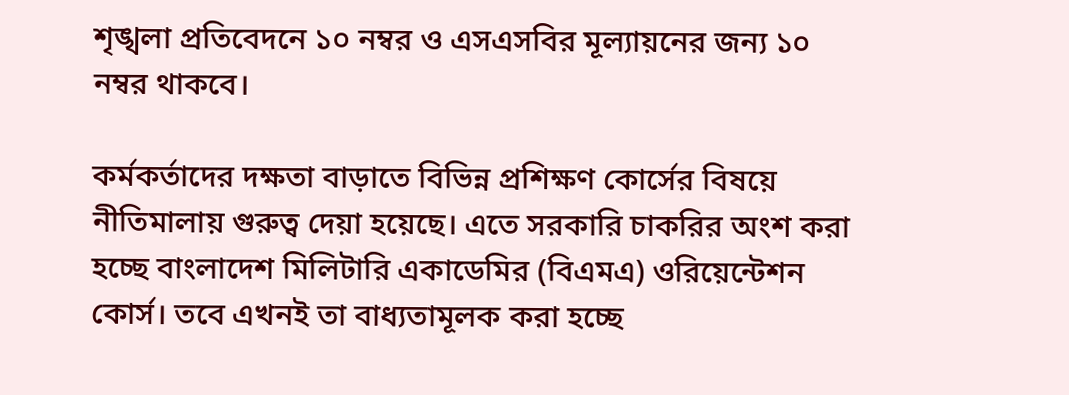শৃঙ্খলা প্রতিবেদনে ১০ নম্বর ও এসএসবির মূল্যায়নের জন্য ১০ নম্বর থাকবে।

কর্মকর্তাদের দক্ষতা বাড়াতে বিভিন্ন প্রশিক্ষণ কোর্সের বিষয়ে নীতিমালায় গুরুত্ব দেয়া হয়েছে। এতে সরকারি চাকরির অংশ করা হচ্ছে বাংলাদেশ মিলিটারি একাডেমির (বিএমএ) ওরিয়েন্টেশন কোর্স। তবে এখনই তা বাধ্যতামূলক করা হচ্ছে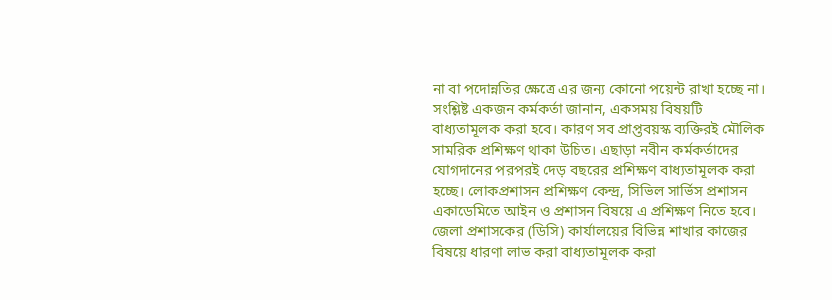না বা পদোন্নতির ক্ষেত্রে এর জন্য কোনো পয়েন্ট রাখা হচ্ছে না। সংশ্লিষ্ট একজন কর্মকর্তা জানান, একসময় বিষয়টি বাধ্যতামূলক করা হবে। কারণ সব প্রাপ্তবয়স্ক ব্যক্তিরই মৌলিক সামরিক প্রশিক্ষণ থাকা উচিত। এছাড়া নবীন কর্মকর্তাদের যোগদানের পরপরই দেড় বছরের প্রশিক্ষণ বাধ্যতামূলক করা হচ্ছে। লোকপ্রশাসন প্রশিক্ষণ কেন্দ্র, সিভিল সার্ভিস প্রশাসন একাডেমিতে আইন ও প্রশাসন বিষয়ে এ প্রশিক্ষণ নিতে হবে। জেলা প্রশাসকের (ডিসি) কার্যালয়ের বিভিন্ন শাখার কাজের বিষয়ে ধারণা লাভ করা বাধ্যতামূলক করা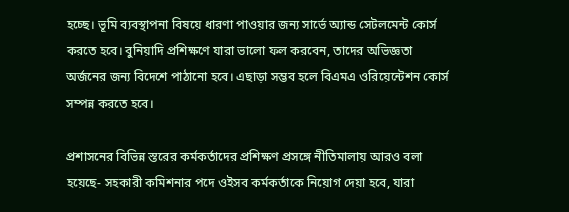হচ্ছে। ভূমি ব্যবস্থাপনা বিষয়ে ধারণা পাওয়ার জন্য সার্ভে অ্যান্ড সেটলমেন্ট কোর্স করতে হবে। বুনিয়াদি প্রশিক্ষণে যারা ভালো ফল করবেন, তাদের অভিজ্ঞতা অর্জনের জন্য বিদেশে পাঠানো হবে। এছাড়া সম্ভব হলে বিএমএ ওরিয়েন্টেশন কোর্স সম্পন্ন করতে হবে।

প্রশাসনের বিভিন্ন স্তরের কর্মকর্তাদের প্রশিক্ষণ প্রসঙ্গে নীতিমালায় আরও বলা হয়েছে- সহকারী কমিশনার পদে ওইসব কর্মকর্তাকে নিয়োগ দেয়া হবে, যারা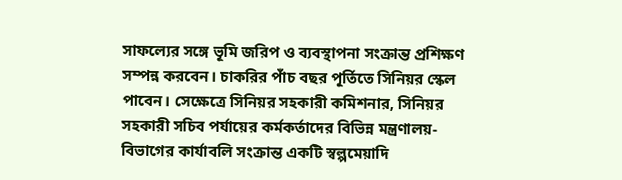সাফল্যের সঙ্গে ভূমি জরিপ ও ব্যবস্থাপনা সংক্রান্ত প্রশিক্ষণ সম্পন্ন করবেন। চাকরির পাঁচ বছর পূর্তিতে সিনিয়র স্কেল পাবেন। সেক্ষেত্রে সিনিয়র সহকারী কমিশনার, সিনিয়র সহকারী সচিব পর্যায়ের কর্মকর্তাদের বিভিন্ন মন্ত্রণালয়-বিভাগের কার্যাবলি সংক্রান্ত একটি স্বল্পমেয়াদি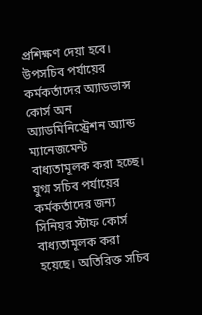প্রশিক্ষণ দেয়া হবে। উপসচিব পর্যায়ের কর্মকর্তাদের অ্যাডভান্স কোর্স অন অ্যাডমিনিস্ট্রেশন অ্যান্ড ম্যানেজমেন্ট বাধ্যতামূলক করা হচ্ছে। যুগ্ম সচিব পর্যায়ের কর্মকর্তাদের জন্য সিনিয়র স্টাফ কোর্স বাধ্যতামূলক করা হয়েছে। অতিরিক্ত সচিব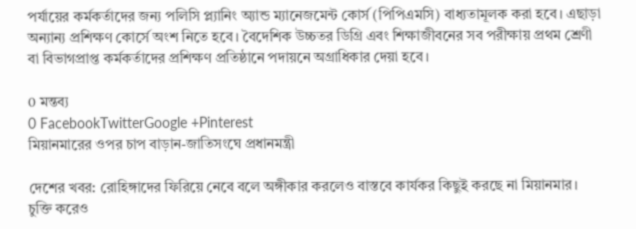পর্যায়ের কর্মকর্তাদের জন্য পলিসি প্ল্যানিং অ্যান্ড ম্যানেজমেন্ট কোর্স (পিপিএমসি) বাধ্যতামূলক করা হবে। এছাড়া অন্যান্য প্রশিক্ষণ কোর্সে অংশ নিতে হবে। বৈদেশিক উচ্চতর ডিগ্রি এবং শিক্ষাজীবনের সব পরীক্ষায় প্রথম শ্রেণী বা বিভাগপ্রাপ্ত কর্মকর্তাদের প্রশিক্ষণ প্রতিষ্ঠানে পদায়নে অগ্রাধিকার দেয়া হবে।

0 মন্তব্য
0 FacebookTwitterGoogle +Pinterest
মিয়ানমারের ওপর চাপ বাড়ান-জাতিসংঘে প্রধানমন্ত্রী

দেশের খবর: রোহিঙ্গাদের ফিরিয়ে নেবে বলে অঙ্গীকার করলেও বাস্তবে কার্যকর কিছুই করছে না মিয়ানমার। চুক্তি করেও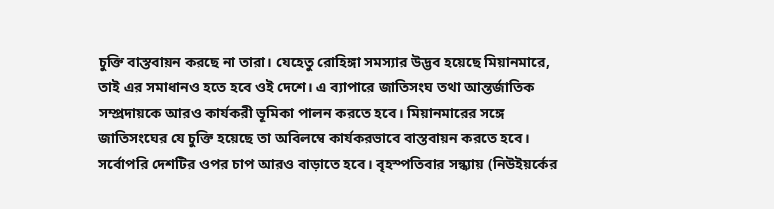চুক্তি বাস্তবায়ন করছে না তারা। যেহেতু রোহিঙ্গা সমস্যার উদ্ভব হয়েছে মিয়ানমারে, তাই এর সমাধানও হতে হবে ওই দেশে। এ ব্যাপারে জাতিসংঘ তথা আন্তর্জাতিক সম্প্রদায়কে আরও কার্যকরী ভূমিকা পালন করতে হবে। মিয়ানমারের সঙ্গে জাতিসংঘের যে চুক্তি হয়েছে তা অবিলম্বে কার্যকরভাবে বাস্তবায়ন করতে হবে। সর্বোপরি দেশটির ওপর চাপ আরও বাড়াতে হবে। বৃহস্পতিবার সন্ধ্যায় (নিউইয়র্কের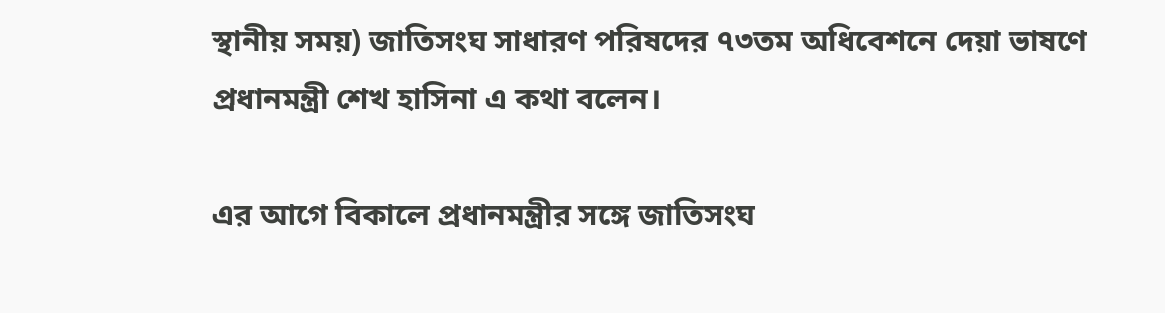স্থানীয় সময়) জাতিসংঘ সাধারণ পরিষদের ৭৩তম অধিবেশনে দেয়া ভাষণে প্রধানমন্ত্রী শেখ হাসিনা এ কথা বলেন।

এর আগে বিকালে প্রধানমন্ত্রীর সঙ্গে জাতিসংঘ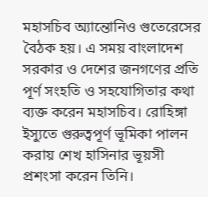মহাসচিব অ্যান্তোনিও গুতেরেসের বৈঠক হয়। এ সময় বাংলাদেশ সরকার ও দেশের জনগণের প্রতি পূর্ণ সংহতি ও সহযোগিতার কথা ব্যক্ত করেন মহাসচিব। রোহিঙ্গা ইস্যুতে গুরুত্বপূর্ণ ভূমিকা পালন করায় শেখ হাসিনার ভূয়সী প্রশংসা করেন তিনি।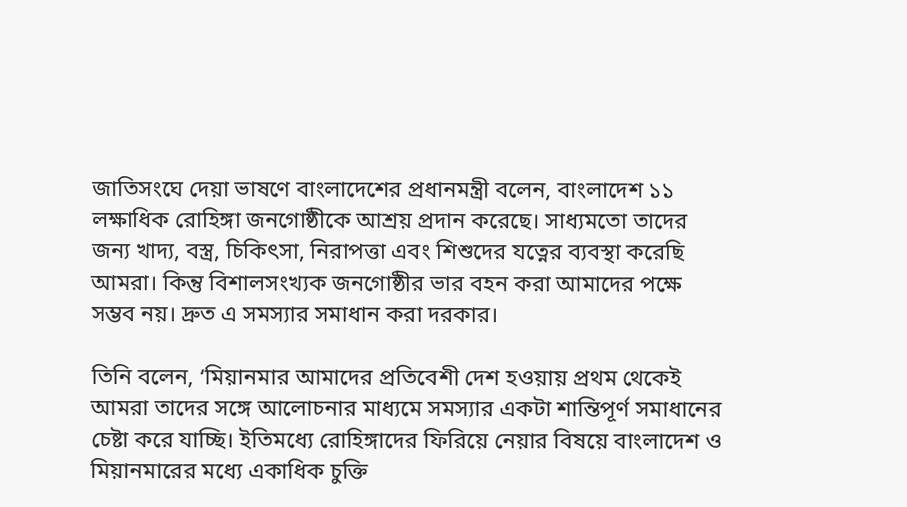জাতিসংঘে দেয়া ভাষণে বাংলাদেশের প্রধানমন্ত্রী বলেন, বাংলাদেশ ১১ লক্ষাধিক রোহিঙ্গা জনগোষ্ঠীকে আশ্রয় প্রদান করেছে। সাধ্যমতো তাদের জন্য খাদ্য, বস্ত্র, চিকিৎসা, নিরাপত্তা এবং শিশুদের যত্নের ব্যবস্থা করেছি আমরা। কিন্তু বিশালসংখ্যক জনগোষ্ঠীর ভার বহন করা আমাদের পক্ষে সম্ভব নয়। দ্রুত এ সমস্যার সমাধান করা দরকার।

তিনি বলেন, ‘মিয়ানমার আমাদের প্রতিবেশী দেশ হওয়ায় প্রথম থেকেই আমরা তাদের সঙ্গে আলোচনার মাধ্যমে সমস্যার একটা শান্তিপূর্ণ সমাধানের চেষ্টা করে যাচ্ছি। ইতিমধ্যে রোহিঙ্গাদের ফিরিয়ে নেয়ার বিষয়ে বাংলাদেশ ও মিয়ানমারের মধ্যে একাধিক চুক্তি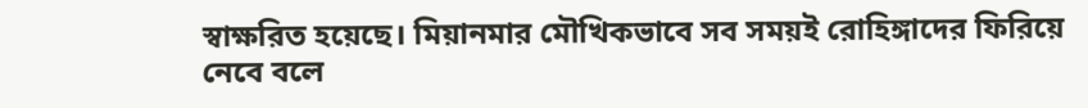স্বাক্ষরিত হয়েছে। মিয়ানমার মৌখিকভাবে সব সময়ই রোহিঙ্গাদের ফিরিয়ে নেবে বলে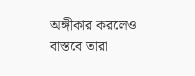অঙ্গীকার করলেও বাস্তবে তারা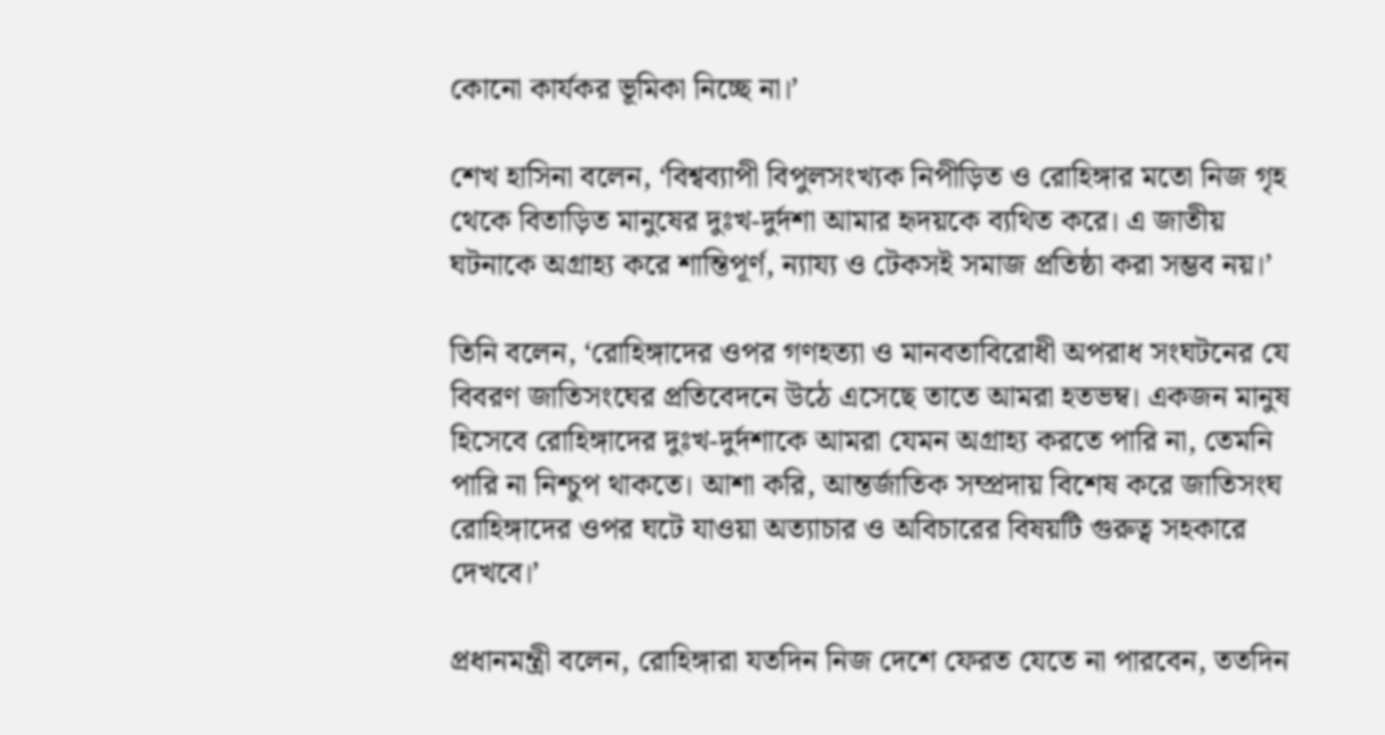কোনো কার্যকর ভূমিকা নিচ্ছে না।’

শেখ হাসিনা বলেন, ‘বিশ্বব্যাপী বিপুলসংখ্যক নিপীড়িত ও রোহিঙ্গার মতো নিজ গৃহ থেকে বিতাড়িত মানুষের দুঃখ-দুর্দশা আমার হৃদয়কে ব্যথিত করে। এ জাতীয় ঘটনাকে অগ্রাহ্য করে শান্তিপূর্ণ, ন্যায্য ও টেকসই সমাজ প্রতিষ্ঠা করা সম্ভব নয়।’

তিনি বলেন, ‘রোহিঙ্গাদের ওপর গণহত্যা ও মানবতাবিরোধী অপরাধ সংঘটনের যে বিবরণ জাতিসংঘের প্রতিবেদনে উঠে এসেছে তাতে আমরা হতভম্ব। একজন মানুষ হিসেবে রোহিঙ্গাদের দুঃখ-দুর্দশাকে আমরা যেমন অগ্রাহ্য করতে পারি না, তেমনি পারি না নিশ্চুপ থাকতে। আশা করি, আন্তর্জাতিক সম্প্রদায় বিশেষ করে জাতিসংঘ রোহিঙ্গাদের ওপর ঘটে যাওয়া অত্যাচার ও অবিচারের বিষয়টি গুরুত্ব সহকারে দেখবে।’

প্রধানমন্ত্রী বলেন, রোহিঙ্গারা যতদিন নিজ দেশে ফেরত যেতে না পারবেন, ততদিন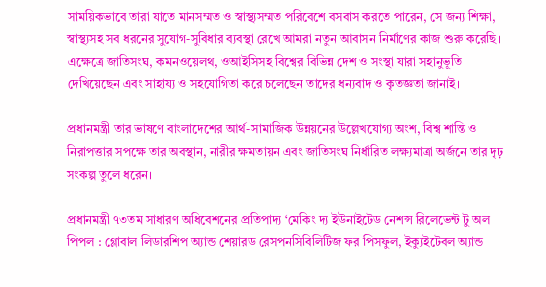সাময়িকভাবে তারা যাতে মানসম্মত ও স্বাস্থ্যসম্মত পরিবেশে বসবাস করতে পারেন, সে জন্য শিক্ষা, স্বাস্থ্যসহ সব ধরনের সুযোগ-সুবিধার ব্যবস্থা রেখে আমরা নতুন আবাসন নির্মাণের কাজ শুরু করেছি। এক্ষেত্রে জাতিসংঘ, কমনওয়েলথ, ওআইসিসহ বিশ্বের বিভিন্ন দেশ ও সংস্থা যারা সহানুভূতি দেখিয়েছেন এবং সাহায্য ও সহযোগিতা করে চলেছেন তাদের ধন্যবাদ ও কৃতজ্ঞতা জানাই।

প্রধানমন্ত্রী তার ভাষণে বাংলাদেশের আর্থ-সামাজিক উন্নয়নের উল্লেখযোগ্য অংশ, বিশ্ব শান্তি ও নিরাপত্তার সপক্ষে তার অবস্থান, নারীর ক্ষমতায়ন এবং জাতিসংঘ নির্ধারিত লক্ষ্যমাত্রা অর্জনে তার দৃঢ় সংকল্প তুলে ধরেন।

প্রধানমন্ত্রী ৭৩তম সাধারণ অধিবেশনের প্রতিপাদ্য ‘মেকিং দ্য ইউনাইটেড নেশন্স রিলেভেন্ট টু অল পিপল : গ্লোবাল লিডারশিপ অ্যান্ড শেয়ারড রেসপনসিবিলিটিজ ফর পিসফুল, ইক্যুইটেবল অ্যান্ড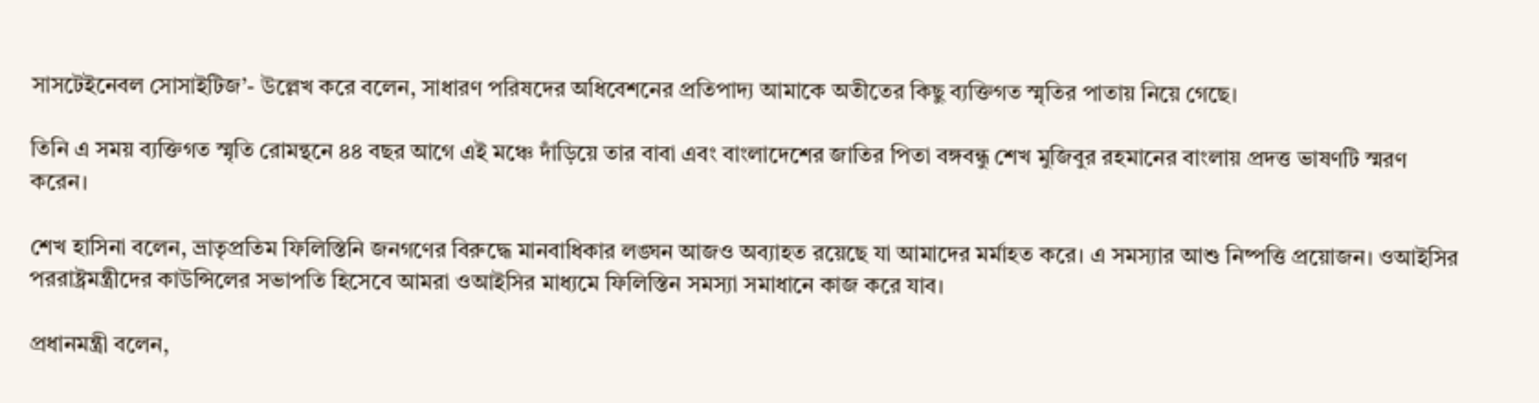সাসটেইনেবল সোসাইটিজ’- উল্লেখ করে বলেন, সাধারণ পরিষদের অধিবেশনের প্রতিপাদ্য আমাকে অতীতের কিছু ব্যক্তিগত স্মৃতির পাতায় নিয়ে গেছে।

তিনি এ সময় ব্যক্তিগত স্মৃতি রোমন্থনে ৪৪ বছর আগে এই মঞ্চে দাঁড়িয়ে তার বাবা এবং বাংলাদেশের জাতির পিতা বঙ্গবন্ধু শেখ মুজিবুর রহমানের বাংলায় প্রদত্ত ভাষণটি স্মরণ করেন।

শেখ হাসিনা বলেন, ভ্রাতৃপ্রতিম ফিলিস্তিনি জনগণের বিরুদ্ধে মানবাধিকার লঙ্ঘন আজও অব্যাহত রয়েছে যা আমাদের মর্মাহত করে। এ সমস্যার আশু নিষ্পত্তি প্রয়োজন। ওআইসির পররাষ্ট্রমন্ত্রীদের কাউন্সিলের সভাপতি হিসেবে আমরা ওআইসির মাধ্যমে ফিলিস্তিন সমস্যা সমাধানে কাজ করে যাব।

প্রধানমন্ত্রী বলেন,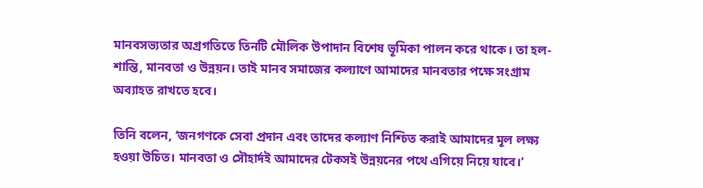মানবসভ্যতার অগ্রগতিতে তিনটি মৌলিক উপাদান বিশেষ ভূমিকা পালন করে থাকে। তা হল- শান্তি, মানবতা ও উন্নয়ন। তাই মানব সমাজের কল্যাণে আমাদের মানবতার পক্ষে সংগ্রাম অব্যাহত রাখতে হবে।

তিনি বলেন, ‘জনগণকে সেবা প্রদান এবং তাদের কল্যাণ নিশ্চিত করাই আমাদের মূল লক্ষ্য হওয়া উচিত। মানবতা ও সৌহার্দই আমাদের টেকসই উন্নয়নের পথে এগিয়ে নিয়ে যাবে।’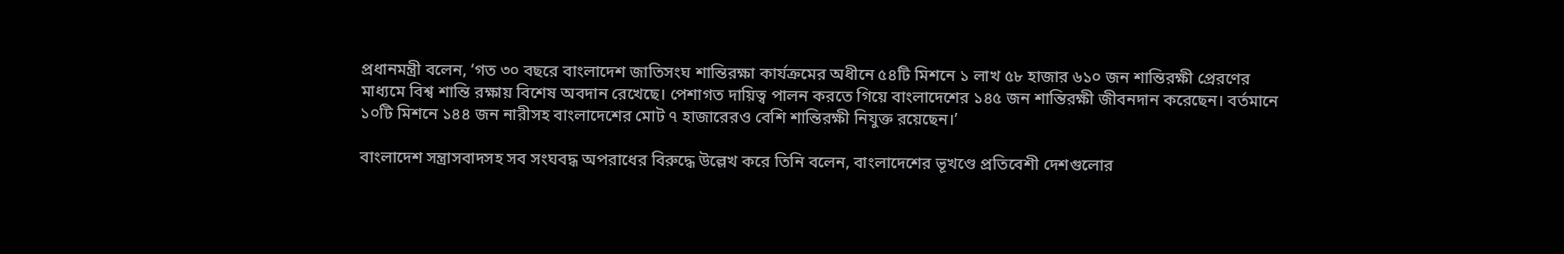প্রধানমন্ত্রী বলেন, ‘গত ৩০ বছরে বাংলাদেশ জাতিসংঘ শান্তিরক্ষা কার্যক্রমের অধীনে ৫৪টি মিশনে ১ লাখ ৫৮ হাজার ৬১০ জন শান্তিরক্ষী প্রেরণের মাধ্যমে বিশ্ব শান্তি রক্ষায় বিশেষ অবদান রেখেছে। পেশাগত দায়িত্ব পালন করতে গিয়ে বাংলাদেশের ১৪৫ জন শান্তিরক্ষী জীবনদান করেছেন। বর্তমানে ১০টি মিশনে ১৪৪ জন নারীসহ বাংলাদেশের মোট ৭ হাজারেরও বেশি শান্তিরক্ষী নিযুক্ত রয়েছেন।’

বাংলাদেশ সন্ত্রাসবাদসহ সব সংঘবদ্ধ অপরাধের বিরুদ্ধে উল্লেখ করে তিনি বলেন, বাংলাদেশের ভূখণ্ডে প্রতিবেশী দেশগুলোর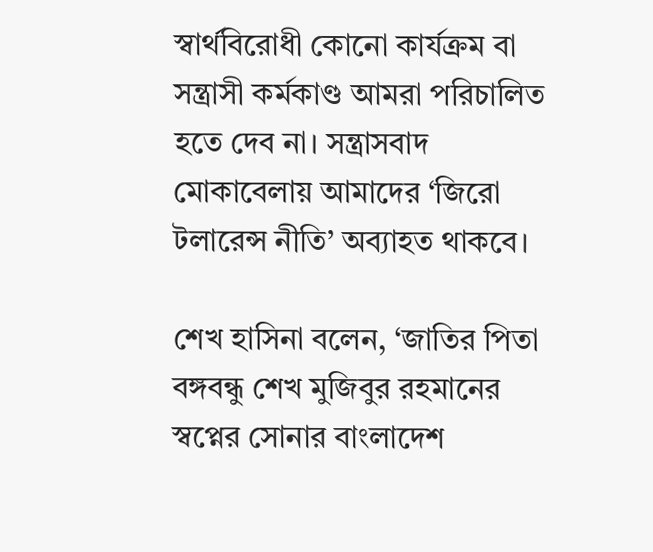স্বার্থবিরোধী কোনো কার্যক্রম বা সন্ত্রাসী কর্মকাণ্ড আমরা পরিচালিত হতে দেব না। সন্ত্রাসবাদ মোকাবেলায় আমাদের ‘জিরো টলারেন্স নীতি’ অব্যাহত থাকবে।

শেখ হাসিনা বলেন, ‘জাতির পিতা বঙ্গবন্ধু শেখ মুজিবুর রহমানের স্বপ্নের সোনার বাংলাদেশ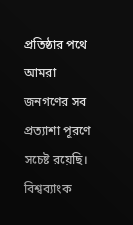প্রতিষ্ঠার পথে আমরা জনগণের সব প্রত্যাশা পূরণে সচেষ্ট রয়েছি। বিশ্বব্যাংক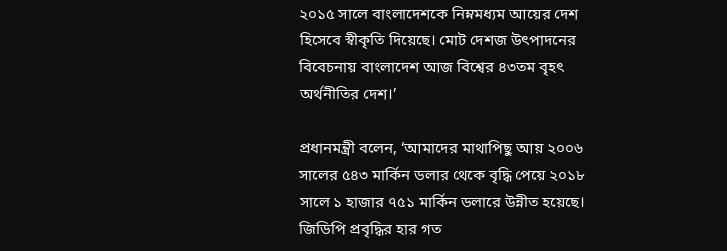২০১৫ সালে বাংলাদেশকে নিম্নমধ্যম আয়ের দেশ হিসেবে স্বীকৃতি দিয়েছে। মোট দেশজ উৎপাদনের বিবেচনায় বাংলাদেশ আজ বিশ্বের ৪৩তম বৃহৎ অর্থনীতির দেশ।’

প্রধানমন্ত্রী বলেন, ‘আমাদের মাথাপিছু আয় ২০০৬ সালের ৫৪৩ মার্কিন ডলার থেকে বৃদ্ধি পেয়ে ২০১৮ সালে ১ হাজার ৭৫১ মার্কিন ডলারে উন্নীত হয়েছে। জিডিপি প্রবৃদ্ধির হার গত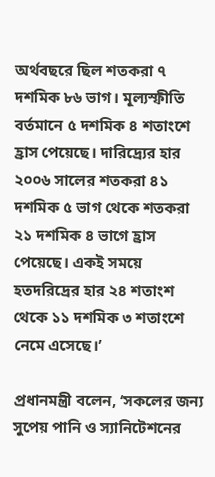অর্থবছরে ছিল শতকরা ৭ দশমিক ৮৬ ভাগ। মূল্যস্ফীতি বর্তমানে ৫ দশমিক ৪ শতাংশে হ্রাস পেয়েছে। দারিদ্র্যের হার ২০০৬ সালের শতকরা ৪১ দশমিক ৫ ভাগ থেকে শতকরা ২১ দশমিক ৪ ভাগে হ্রাস পেয়েছে। একই সময়ে হতদরিদ্রের হার ২৪ শতাংশ থেকে ১১ দশমিক ৩ শতাংশে নেমে এসেছে।’

প্রধানমন্ত্রী বলেন, ‘সকলের জন্য সুপেয় পানি ও স্যানিটেশনের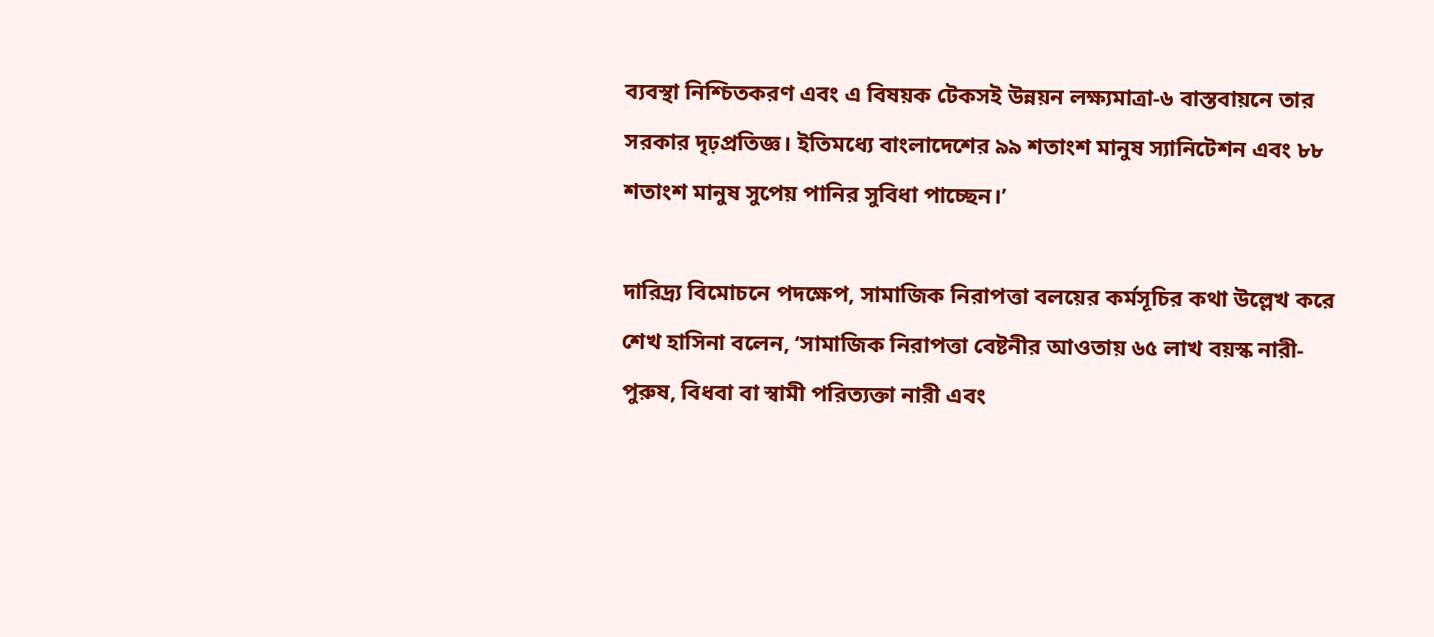ব্যবস্থা নিশ্চিতকরণ এবং এ বিষয়ক টেকসই উন্নয়ন লক্ষ্যমাত্রা-৬ বাস্তবায়নে তার সরকার দৃঢ়প্রতিজ্ঞ। ইতিমধ্যে বাংলাদেশের ৯৯ শতাংশ মানুষ স্যানিটেশন এবং ৮৮ শতাংশ মানুষ সুপেয় পানির সুবিধা পাচ্ছেন।’

দারিদ্র্য বিমোচনে পদক্ষেপ, সামাজিক নিরাপত্তা বলয়ের কর্মসূচির কথা উল্লেখ করে শেখ হাসিনা বলেন, ‘সামাজিক নিরাপত্তা বেষ্টনীর আওতায় ৬৫ লাখ বয়স্ক নারী-পুরুষ, বিধবা বা স্বামী পরিত্যক্তা নারী এবং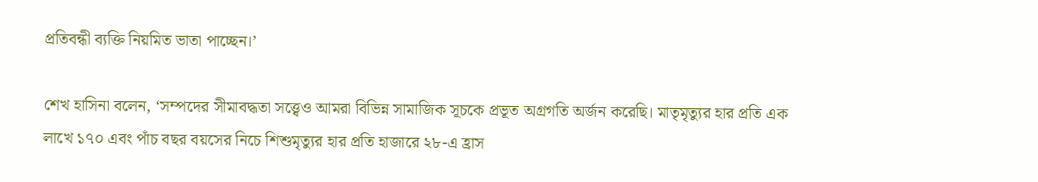প্রতিবন্ধী ব্যক্তি নিয়মিত ভাতা পাচ্ছেন।’

শেখ হাসিনা বলেন, ‘সম্পদের সীমাবদ্ধতা সত্ত্বেও আমরা বিভিন্ন সামাজিক সূচকে প্রভূত অগ্রগতি অর্জন করেছি। মাতৃমৃত্যুর হার প্রতি এক লাখে ১৭০ এবং পাঁচ বছর বয়সের নিচে শিশুমৃত্যুর হার প্রতি হাজারে ২৮-এ হ্রাস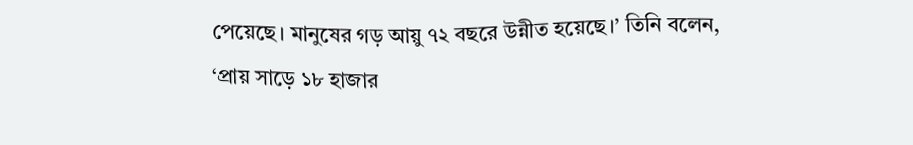পেয়েছে। মানুষের গড় আয়ু ৭২ বছরে উন্নীত হয়েছে।’ তিনি বলেন, ‘প্রায় সাড়ে ১৮ হাজার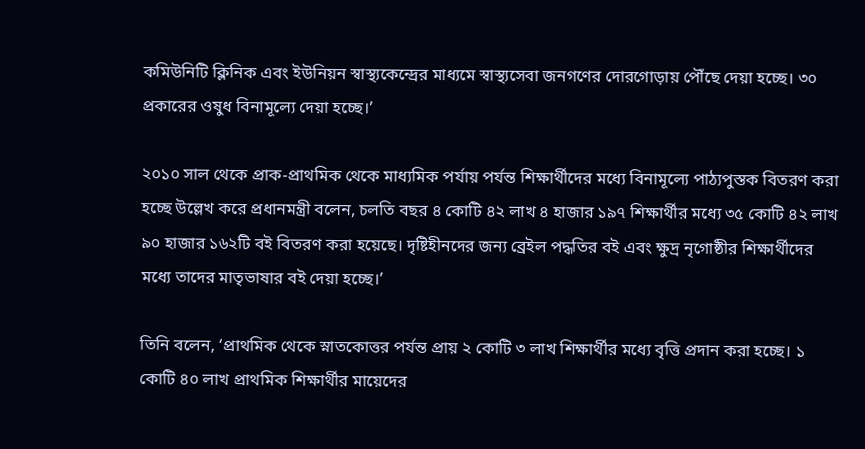কমিউনিটি ক্লিনিক এবং ইউনিয়ন স্বাস্থ্যকেন্দ্রের মাধ্যমে স্বাস্থ্যসেবা জনগণের দোরগোড়ায় পৌঁছে দেয়া হচ্ছে। ৩০ প্রকারের ওষুধ বিনামূল্যে দেয়া হচ্ছে।’

২০১০ সাল থেকে প্রাক-প্রাথমিক থেকে মাধ্যমিক পর্যায় পর্যন্ত শিক্ষার্থীদের মধ্যে বিনামূল্যে পাঠ্যপুস্তক বিতরণ করা হচ্ছে উল্লেখ করে প্রধানমন্ত্রী বলেন, চলতি বছর ৪ কোটি ৪২ লাখ ৪ হাজার ১৯৭ শিক্ষার্থীর মধ্যে ৩৫ কোটি ৪২ লাখ ৯০ হাজার ১৬২টি বই বিতরণ করা হয়েছে। দৃষ্টিহীনদের জন্য ব্রেইল পদ্ধতির বই এবং ক্ষুদ্র নৃগোষ্ঠীর শিক্ষার্থীদের মধ্যে তাদের মাতৃভাষার বই দেয়া হচ্ছে।’

তিনি বলেন, ‘প্রাথমিক থেকে স্নাতকোত্তর পর্যন্ত প্রায় ২ কোটি ৩ লাখ শিক্ষার্থীর মধ্যে বৃত্তি প্রদান করা হচ্ছে। ১ কোটি ৪০ লাখ প্রাথমিক শিক্ষার্থীর মায়েদের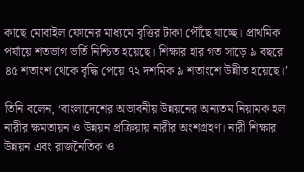কাছে মোবাইল ফোনের মাধ্যমে বৃত্তির টাকা পৌঁছে যাচ্ছে। প্রাথমিক পর্যায়ে শতভাগ ভর্তি নিশ্চিত হয়েছে। শিক্ষার হার গত সাড়ে ৯ বছরে ৪৫ শতাংশ থেকে বৃদ্ধি পেয়ে ৭২ দশমিক ৯ শতাংশে উন্নীত হয়েছে।’

তিনি বলেন, ‘বাংলাদেশের অভাবনীয় উন্নয়নের অন্যতম নিয়ামক হল নারীর ক্ষমতায়ন ও উন্নয়ন প্রক্রিয়ায় নারীর অংশগ্রহণ। নারী শিক্ষার উন্নয়ন এবং রাজনৈতিক ও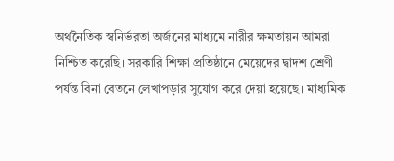অর্থনৈতিক স্বনির্ভরতা অর্জনের মাধ্যমে নারীর ক্ষমতায়ন আমরা নিশ্চিত করেছি। সরকারি শিক্ষা প্রতিষ্ঠানে মেয়েদের দ্বাদশ শ্রেণী পর্যন্ত বিনা বেতনে লেখাপড়ার সুযোগ করে দেয়া হয়েছে। মাধ্যমিক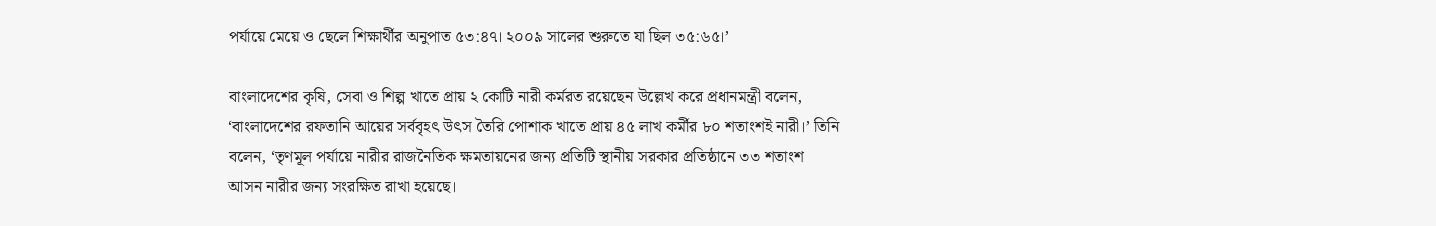পর্যায়ে মেয়ে ও ছেলে শিক্ষার্থীর অনুপাত ৫৩:৪৭। ২০০৯ সালের শুরুতে যা ছিল ৩৫:৬৫।’

বাংলাদেশের কৃষি, সেবা ও শিল্প খাতে প্রায় ২ কোটি নারী কর্মরত রয়েছেন উল্লেখ করে প্রধানমন্ত্রী বলেন, ‘বাংলাদেশের রফতানি আয়ের সর্ববৃহৎ উৎস তৈরি পোশাক খাতে প্রায় ৪৫ লাখ কর্মীর ৮০ শতাংশই নারী।’ তিনি বলেন, ‘তৃণমূল পর্যায়ে নারীর রাজনৈতিক ক্ষমতায়নের জন্য প্রতিটি স্থানীয় সরকার প্রতিষ্ঠানে ৩৩ শতাংশ আসন নারীর জন্য সংরক্ষিত রাখা হয়েছে।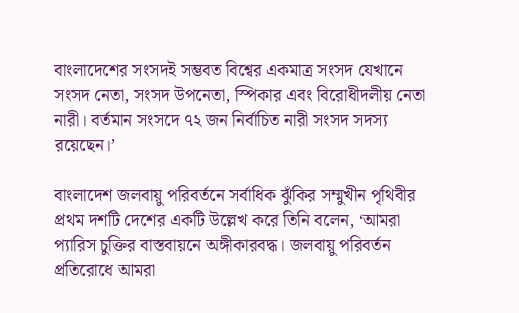বাংলাদেশের সংসদই সম্ভবত বিশ্বের একমাত্র সংসদ যেখানে সংসদ নেতা, সংসদ উপনেতা, স্পিকার এবং বিরোধীদলীয় নেতা নারী। বর্তমান সংসদে ৭২ জন নির্বাচিত নারী সংসদ সদস্য রয়েছেন।’

বাংলাদেশ জলবায়ু পরিবর্তনে সর্বাধিক ঝুঁকির সম্মুখীন পৃথিবীর প্রথম দশটি দেশের একটি উল্লেখ করে তিনি বলেন, ‘আমরা প্যারিস চুক্তির বাস্তবায়নে অঙ্গীকারবদ্ধ। জলবায়ু পরিবর্তন প্রতিরোধে আমরা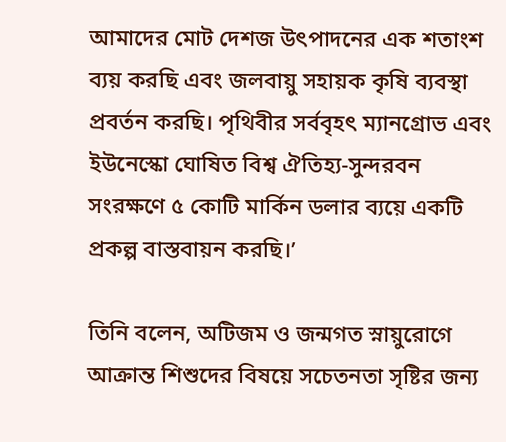আমাদের মোট দেশজ উৎপাদনের এক শতাংশ ব্যয় করছি এবং জলবায়ু সহায়ক কৃষি ব্যবস্থা প্রবর্তন করছি। পৃথিবীর সর্ববৃহৎ ম্যানগ্রোভ এবং ইউনেস্কো ঘোষিত বিশ্ব ঐতিহ্য-সুন্দরবন সংরক্ষণে ৫ কোটি মার্কিন ডলার ব্যয়ে একটি প্রকল্প বাস্তবায়ন করছি।’

তিনি বলেন, অটিজম ও জন্মগত স্নায়ুরোগে আক্রান্ত শিশুদের বিষয়ে সচেতনতা সৃষ্টির জন্য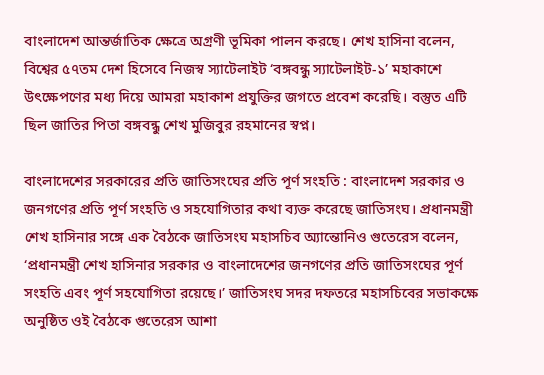বাংলাদেশ আন্তর্জাতিক ক্ষেত্রে অগ্রণী ভূমিকা পালন করছে। শেখ হাসিনা বলেন, বিশ্বের ৫৭তম দেশ হিসেবে নিজস্ব স্যাটেলাইট ‘বঙ্গবন্ধু স্যাটেলাইট-১’ মহাকাশে উৎক্ষেপণের মধ্য দিয়ে আমরা মহাকাশ প্রযুক্তির জগতে প্রবেশ করেছি। বস্তুত এটি ছিল জাতির পিতা বঙ্গবন্ধু শেখ মুজিবুর রহমানের স্বপ্ন।

বাংলাদেশের সরকারের প্রতি জাতিসংঘের প্রতি পূর্ণ সংহতি : বাংলাদেশ সরকার ও জনগণের প্রতি পূর্ণ সংহতি ও সহযোগিতার কথা ব্যক্ত করেছে জাতিসংঘ। প্রধানমন্ত্রী শেখ হাসিনার সঙ্গে এক বৈঠকে জাতিসংঘ মহাসচিব অ্যান্তোনিও গুতেরেস বলেন, ‘প্রধানমন্ত্রী শেখ হাসিনার সরকার ও বাংলাদেশের জনগণের প্রতি জাতিসংঘের পূর্ণ সংহতি এবং পূর্ণ সহযোগিতা রয়েছে।’ জাতিসংঘ সদর দফতরে মহাসচিবের সভাকক্ষে অনুষ্ঠিত ওই বৈঠকে গুতেরেস আশা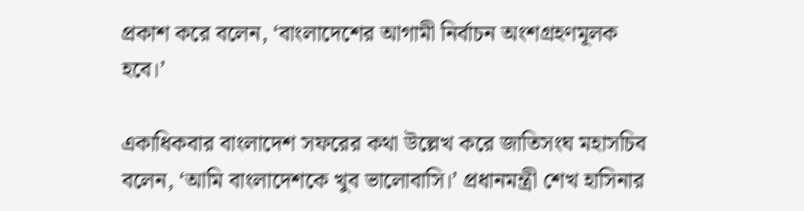প্রকাশ করে বলেন, ‘বাংলাদেশের আগামী নির্বাচন অংশগ্রহণমূলক হবে।’

একাধিকবার বাংলাদেশ সফরের কথা উল্লেখ করে জাতিসংঘ মহাসচিব বলেন, ‘আমি বাংলাদেশকে খুব ভালোবাসি।’ প্রধানমন্ত্রী শেখ হাসিনার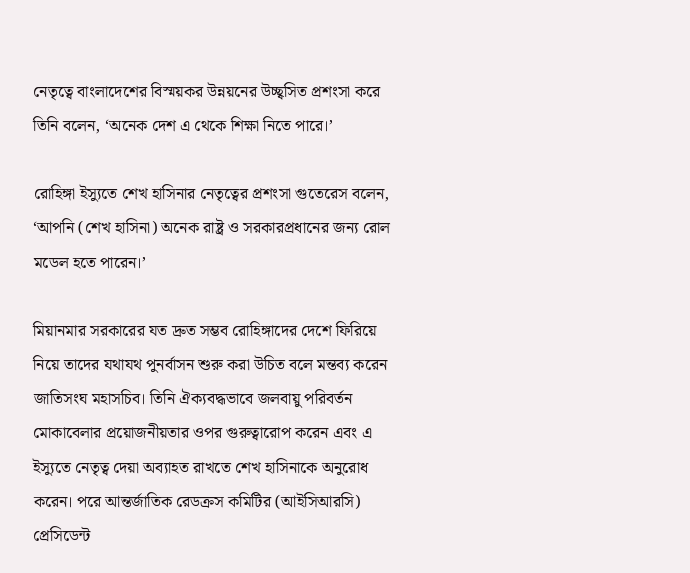নেতৃত্বে বাংলাদেশের বিস্ময়কর উন্নয়নের উচ্ছ্বসিত প্রশংসা করে তিনি বলেন, ‘অনেক দেশ এ থেকে শিক্ষা নিতে পারে।’

রোহিঙ্গা ইস্যুতে শেখ হাসিনার নেতৃত্বের প্রশংসা গুতেরেস বলেন, ‘আপনি (শেখ হাসিনা) অনেক রাষ্ট্র ও সরকারপ্রধানের জন্য রোল মডেল হতে পারেন।’

মিয়ানমার সরকারের যত দ্রুত সম্ভব রোহিঙ্গাদের দেশে ফিরিয়ে নিয়ে তাদের যথাযথ পুনর্বাসন শুরু করা উচিত বলে মন্তব্য করেন জাতিসংঘ মহাসচিব। তিনি ঐক্যবদ্ধভাবে জলবায়ু পরিবর্তন মোকাবেলার প্রয়োজনীয়তার ওপর গুরুত্বারোপ করেন এবং এ ইস্যুতে নেতৃত্ব দেয়া অব্যাহত রাখতে শেখ হাসিনাকে অনুরোধ করেন। পরে আন্তর্জাতিক রেডক্রস কমিটির (আইসিআরসি) প্রেসিডেন্ট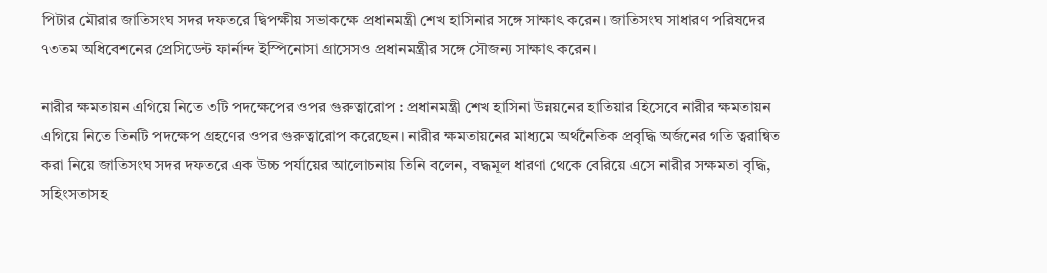পিটার মৌরার জাতিসংঘ সদর দফতরে দ্বিপক্ষীয় সভাকক্ষে প্রধানমন্ত্রী শেখ হাসিনার সঙ্গে সাক্ষাৎ করেন। জাতিসংঘ সাধারণ পরিষদের ৭৩তম অধিবেশনের প্রেসিডেন্ট ফার্নান্দ ইস্পিনোসা গ্রাসেসও প্রধানমন্ত্রীর সঙ্গে সৌজন্য সাক্ষাৎ করেন।

নারীর ক্ষমতায়ন এগিয়ে নিতে ৩টি পদক্ষেপের ওপর গুরুত্বারোপ : প্রধানমন্ত্রী শেখ হাসিনা উন্নয়নের হাতিয়ার হিসেবে নারীর ক্ষমতায়ন এগিয়ে নিতে তিনটি পদক্ষেপ গ্রহণের ওপর গুরুত্বারোপ করেছেন। নারীর ক্ষমতায়নের মাধ্যমে অর্থনৈতিক প্রবৃদ্ধি অর্জনের গতি ত্বরান্বিত করা নিয়ে জাতিসংঘ সদর দফতরে এক উচ্চ পর্যায়ের আলোচনায় তিনি বলেন, বদ্ধমূল ধারণা থেকে বেরিয়ে এসে নারীর সক্ষমতা বৃদ্ধি, সহিংসতাসহ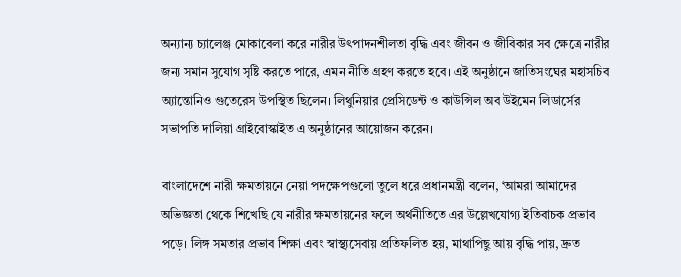অন্যান্য চ্যালেঞ্জ মোকাবেলা করে নারীর উৎপাদনশীলতা বৃদ্ধি এবং জীবন ও জীবিকার সব ক্ষেত্রে নারীর জন্য সমান সুযোগ সৃষ্টি করতে পারে, এমন নীতি গ্রহণ করতে হবে। এই অনুষ্ঠানে জাতিসংঘের মহাসচিব অ্যান্তোনিও গুতেরেস উপস্থিত ছিলেন। লিথুনিয়ার প্রেসিডেন্ট ও কাউন্সিল অব উইমেন লিডার্সের সভাপতি দালিয়া গ্রাইবোস্কাইত এ অনুষ্ঠানের আয়োজন করেন।

বাংলাদেশে নারী ক্ষমতায়নে নেয়া পদক্ষেপগুলো তুলে ধরে প্রধানমন্ত্রী বলেন, ‘আমরা আমাদের অভিজ্ঞতা থেকে শিখেছি যে নারীর ক্ষমতায়নের ফলে অর্থনীতিতে এর উল্লেখযোগ্য ইতিবাচক প্রভাব পড়ে। লিঙ্গ সমতার প্রভাব শিক্ষা এবং স্বাস্থ্যসেবায় প্রতিফলিত হয়, মাথাপিছু আয় বৃদ্ধি পায়, দ্রুত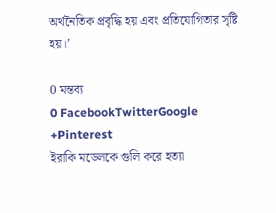অর্থনৈতিক প্রবৃদ্ধি হয় এবং প্রতিযোগিতার সৃষ্টি হয়।’

0 মন্তব্য
0 FacebookTwitterGoogle +Pinterest
ইরাকি মডেলকে গুলি করে হত্যা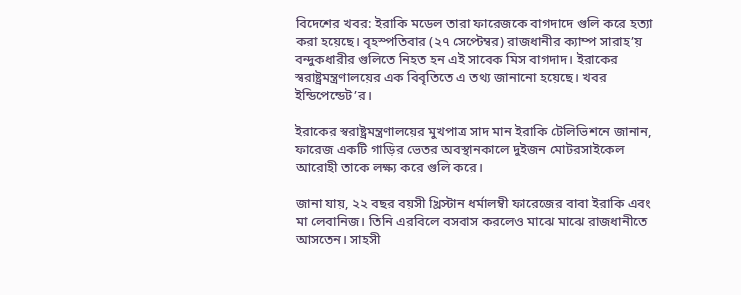বিদেশের খবর: ইরাকি মডেল তারা ফারেজকে বাগদাদে গুলি করে হত্যা করা হয়েছে। বৃহস্পতিবার (২৭ সেপ্টেম্বর) রাজধানীর ক্যাম্প সারাহ’য় বন্দুকধারীর গুলিতে নিহত হন এই সাবেক মিস বাগদাদ। ইরাকের স্বরাষ্ট্রমন্ত্রণালয়ের এক বিবৃতিতে এ তথ্য জানানো হয়েছে। খবর ইন্ডিপেন্ডেট’র।

ইরাকের স্বরাষ্ট্রমন্ত্রণালয়ের মুখপাত্র সাদ মান ইরাকি টেলিভিশনে জানান, ফারেজ একটি গাড়ির ভেতর অবস্থানকালে দুইজন মোটরসাইকেল আরোহী তাকে লক্ষ্য করে গুলি করে।

জানা যায়, ২২ বছর বয়সী খ্রিস্টান ধর্মালম্বী ফারেজের বাবা ইরাকি এবং মা লেবানিজ। তিনি এরবিলে বসবাস করলেও মাঝে মাঝে রাজধানীতে আসতেন। সাহসী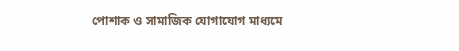পোশাক ও সামাজিক যোগাযোগ মাধ্যমে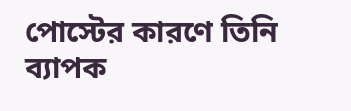পোস্টের কারণে তিনি ব্যাপক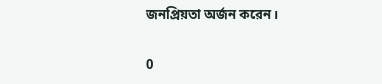জনপ্রিয়তা অর্জন করেন।

0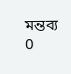মন্তব্য
0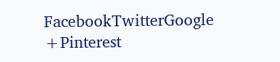FacebookTwitterGoogle +Pinterest